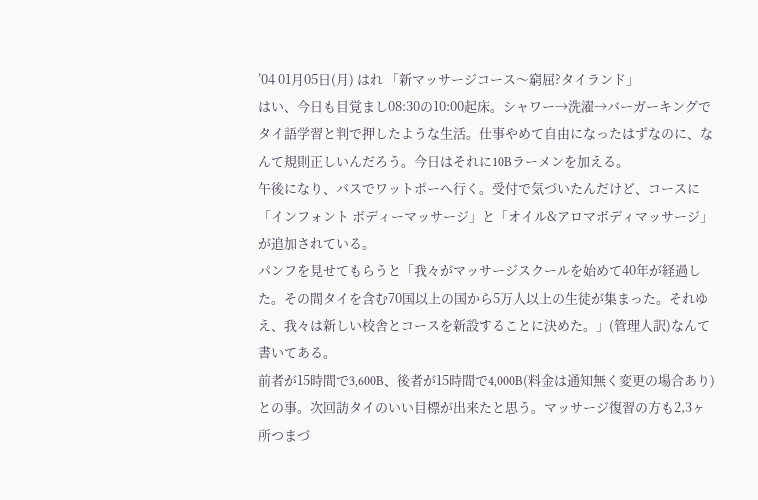’04 01月05日(月) はれ 「新マッサージコース〜窮屈?タイランド」
はい、今日も目覚まし08:30の10:00起床。シャワー→洗濯→バーガーキングでタイ語学習と判で押したような生活。仕事やめて自由になったはずなのに、なんて規則正しいんだろう。今日はそれに10Bラーメンを加える。
午後になり、バスでワットポーへ行く。受付で気づいたんだけど、コースに「インフォント ボディーマッサージ」と「オイル&アロマボディマッサージ」が追加されている。
パンフを見せてもらうと「我々がマッサージスクールを始めて40年が経過した。その間タイを含む70国以上の国から5万人以上の生徒が集まった。それゆえ、我々は新しい校舎とコースを新設することに決めた。」(管理人訳)なんて書いてある。
前者が15時間で3,600B、後者が15時間で4,000B(料金は通知無く変更の場合あり)との事。次回訪タイのいい目標が出来たと思う。マッサージ復習の方も2,3ヶ所つまづ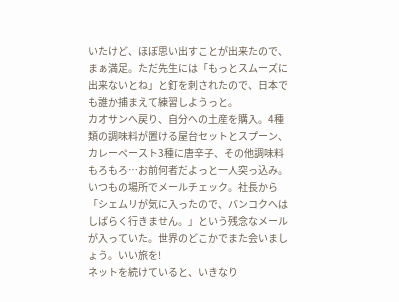いたけど、ほぼ思い出すことが出来たので、まぁ満足。ただ先生には「もっとスムーズに出来ないとね」と釘を刺されたので、日本でも誰か捕まえて練習しようっと。
カオサンへ戻り、自分への土産を購入。4種類の調味料が置ける屋台セットとスプーン、カレーペースト3種に唐辛子、その他調味料もろもろ…お前何者だよっと一人突っ込み。
いつもの場所でメールチェック。社長から「シェムリが気に入ったので、バンコクへはしばらく行きません。」という残念なメールが入っていた。世界のどこかでまた会いましょう。いい旅を!
ネットを続けていると、いきなり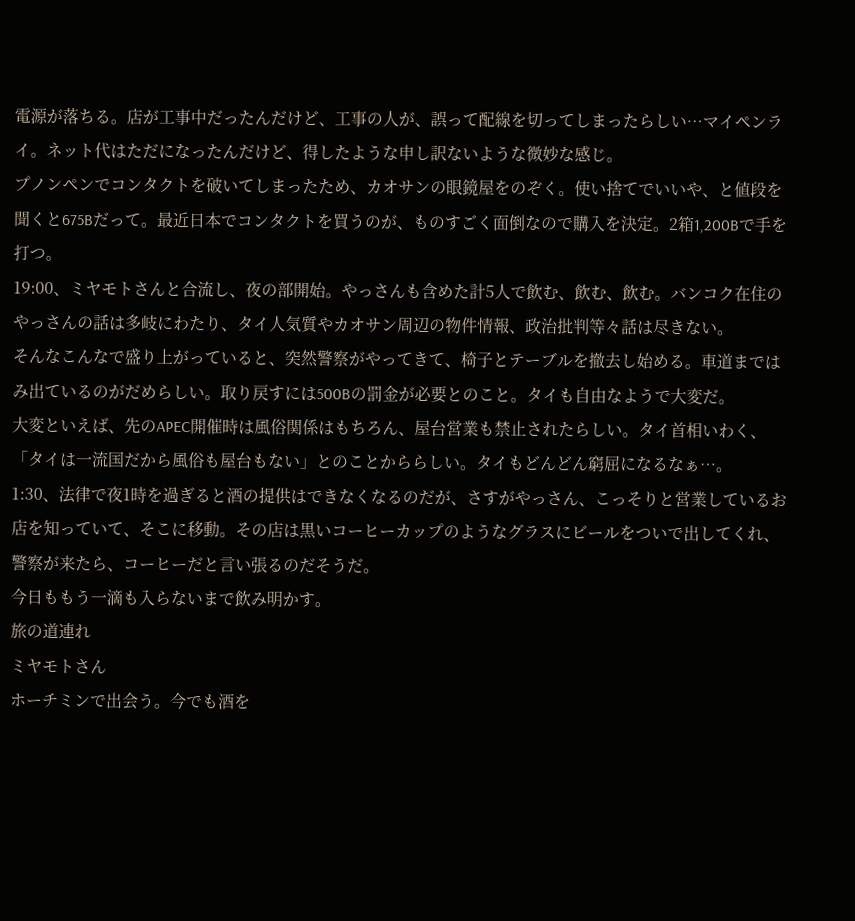電源が落ちる。店が工事中だったんだけど、工事の人が、誤って配線を切ってしまったらしい…マイペンライ。ネット代はただになったんだけど、得したような申し訳ないような微妙な感じ。
プノンペンでコンタクトを破いてしまったため、カオサンの眼鏡屋をのぞく。使い捨てでいいや、と値段を聞くと675Bだって。最近日本でコンタクトを買うのが、ものすごく面倒なので購入を決定。2箱1,200Bで手を打つ。
19:00、ミヤモトさんと合流し、夜の部開始。やっさんも含めた計5人で飲む、飲む、飲む。バンコク在住のやっさんの話は多岐にわたり、タイ人気質やカオサン周辺の物件情報、政治批判等々話は尽きない。
そんなこんなで盛り上がっていると、突然警察がやってきて、椅子とテーブルを撤去し始める。車道まではみ出ているのがだめらしい。取り戻すには500Bの罰金が必要とのこと。タイも自由なようで大変だ。
大変といえば、先のAPEC開催時は風俗関係はもちろん、屋台営業も禁止されたらしい。タイ首相いわく、「タイは一流国だから風俗も屋台もない」とのことかららしい。タイもどんどん窮屈になるなぁ…。
1:30、法律で夜1時を過ぎると酒の提供はできなくなるのだが、さすがやっさん、こっそりと営業しているお店を知っていて、そこに移動。その店は黒いコーヒーカップのようなグラスにビールをついで出してくれ、警察が来たら、コーヒーだと言い張るのだそうだ。
今日ももう一滴も入らないまで飲み明かす。
旅の道連れ
ミヤモトさん
ホーチミンで出会う。今でも酒を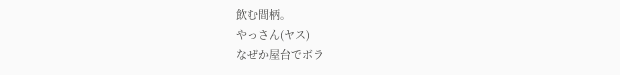飲む間柄。
やっさん(ヤス)
なぜか屋台でボラ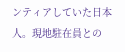ンティアしていた日本人。現地駐在員との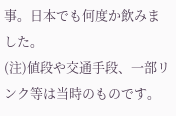事。日本でも何度か飲みました。
(注)値段や交通手段、一部リンク等は当時のものです。